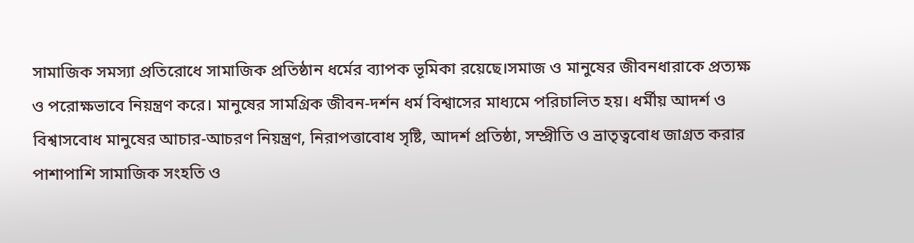সামাজিক সমস্যা প্রতিরোধে সামাজিক প্রতিষ্ঠান ধর্মের ব্যাপক ভূমিকা রয়েছে।সমাজ ও মানুষের জীবনধারাকে প্রত্যক্ষ ও পরোক্ষভাবে নিয়ন্ত্রণ করে। মানুষের সামগ্রিক জীবন-দর্শন ধর্ম বিশ্বাসের মাধ্যমে পরিচালিত হয়। ধর্মীয় আদর্শ ও বিশ্বাসবোধ মানুষের আচার-আচরণ নিয়ন্ত্রণ, নিরাপত্তাবোধ সৃষ্টি, আদর্শ প্রতিষ্ঠা, সম্প্রীতি ও ভ্রাতৃত্ববোধ জাগ্রত করার পাশাপাশি সামাজিক সংহতি ও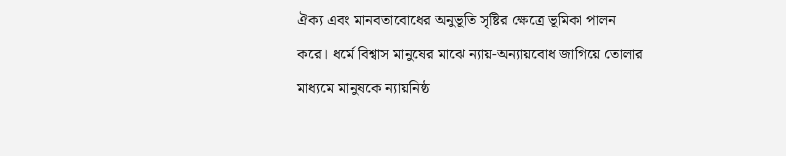ঐক্য এবং মানবতাবোধের অনুভূতি সৃষ্টির ক্ষেত্রে ভূমিকা পালন করে। ধর্মে বিশ্বাস মানুষের মাঝে ন্যায়-অন্যায়বোধ জাগিয়ে তোলার মাধ্যমে মানুষকে ন্যায়নিষ্ঠ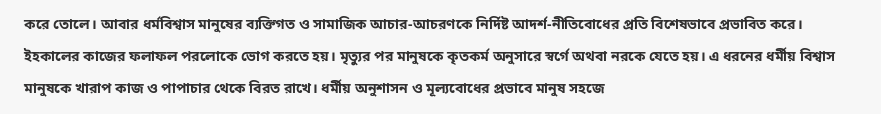করে তোলে। আবার ধর্মবিশ্বাস মানুষের ব্যক্তিগত ও সামাজিক আচার-আচরণকে নির্দিষ্ট আদর্শ-নীতিবোধের প্রতি বিশেষভাবে প্রভাবিত করে। ইহকালের কাজের ফলাফল পরলোকে ভোগ করতে হয়। মৃত্যুর পর মানুষকে কৃতকর্ম অনুসারে স্বর্গে অথবা নরকে যেতে হয়। এ ধরনের ধর্মীয় বিশ্বাস মানুষকে খারাপ কাজ ও পাপাচার থেকে বিরত রাখে। ধর্মীয় অনুশাসন ও মূল্যবোধের প্রভাবে মানুষ সহজে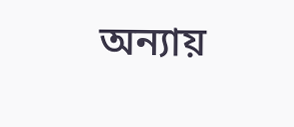অন্যায়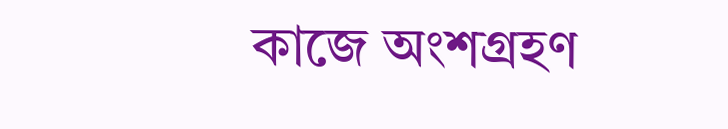কাজে অংশগ্রহণ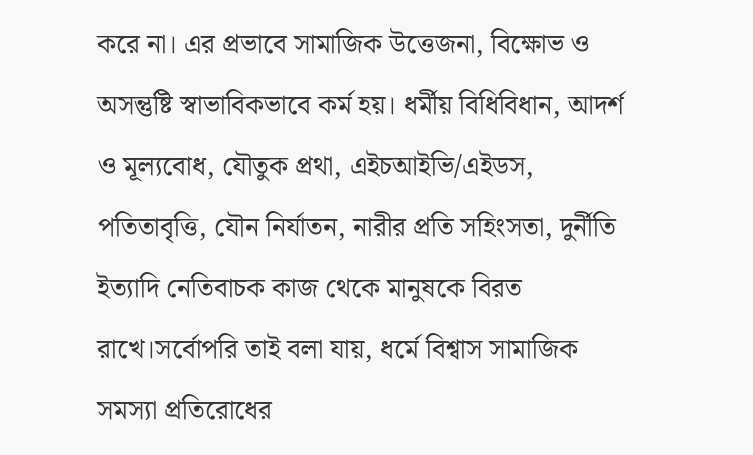করে না। এর প্রভাবে সামাজিক উত্তেজনা, বিক্ষোভ ও অসন্তুষ্টি স্বাভাবিকভাবে কর্ম হয়। ধর্মীয় বিধিবিধান, আদর্শ ও মূল্যবোধ, যৌতুক প্রথা, এইচআইভি/এইডস, পতিতাবৃত্তি, যৌন নির্যাতন, নারীর প্রতি সহিংসতা, দুর্নীতি ইত্যাদি নেতিবাচক কাজ থেকে মানুষকে বিরত রাখে।সর্বোপরি তাই বলা যায়, ধর্মে বিশ্বাস সামাজিক সমস্যা প্রতিরোধের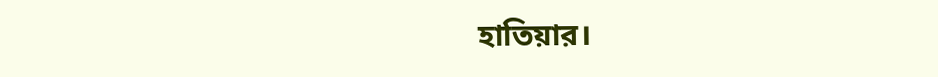হাতিয়ার।